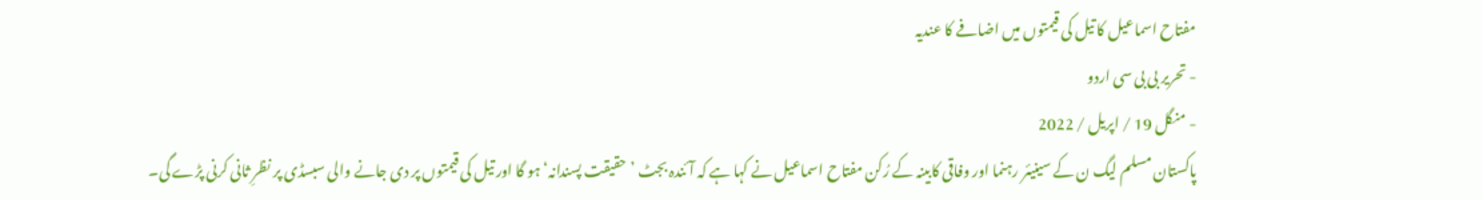مفتاح اسماعیل کا تیل کی قیمتوں میں اضافے کا عندیہ
- تحریر بی بی سی اردو
- منگل 19 / اپریل / 2022
پاکستان مسلم لیگ ن کے سینیئر رہنما اور وفاقی کابینہ کے رُکن مفتاح اسماعیل نے کہا ہے کہ آئندہ بجٹ ’حقیقت پسندانہ‘ ہو گا اور تیل کی قیمتوں پر دی جانے والی سبسڈی پر نظرِ ثانی کرنی پڑے گی۔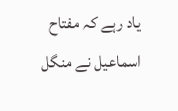یاد رہے کہ مفتاح اسماعیل نے منگل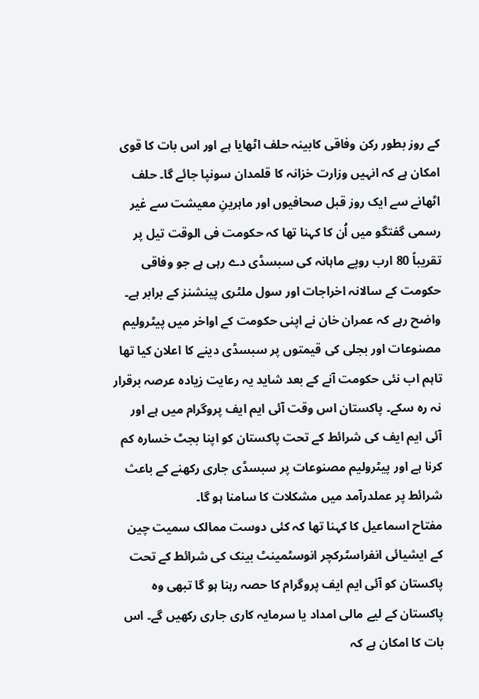کے روز بطور رکن وفاقی کابینہ حلف اٹھایا ہے اور اس بات کا قوی امکان ہے کہ انہیں وزارت خزانہ کا قلمدان سونپا جائے گا۔ حلف اٹھانے سے ایک روز قبل صحافیوں اور ماہرینِ معیشت سے غیر رسمی گفتگو میں اُن کا کہنا تھا کہ حکومت فی الوقت تیل پر تقریباً 80 ارب روپے ماہانہ کی سبسڈی دے رہی ہے جو وفاقی حکومت کے سالانہ اخراجات اور سول ملٹری پینشنز کے برابر ہے۔
واضح رہے کہ عمران خان نے اپنی حکومت کے اواخر میں پیٹرولیم مصنوعات اور بجلی کی قیمتوں پر سبسڈی دینے کا اعلان کیا تھا تاہم اب نئی حکومت آنے کے بعد شاید یہ رعایت زیادہ عرصہ برقرار نہ رہ سکے۔ پاکستان اس وقت آئی ایم ایف پروگرام میں ہے اور آئی ایم ایف کی شرائط کے تحت پاکستان کو اپنا بجٹ خسارہ کم کرنا ہے اور پیٹرولیم مصنوعات پر سبسڈی جاری رکھنے کے باعث شرائط پر عملدرآمد میں مشکلات کا سامنا ہو گا۔
مفتاح اسماعیل کا کہنا تھا کہ کئی دوست ممالک سمیت چین کے ایشیائی انفراسٹرکچر انوسٹمینٹ بینک کی شرائط کے تحت پاکستان کو آئی ایم ایف پروگرام کا حصہ رہنا ہو گا تبھی وہ پاکستان کے لیے مالی امداد یا سرمایہ کاری جاری رکھیں گے۔ اس بات کا امکان ہے کہ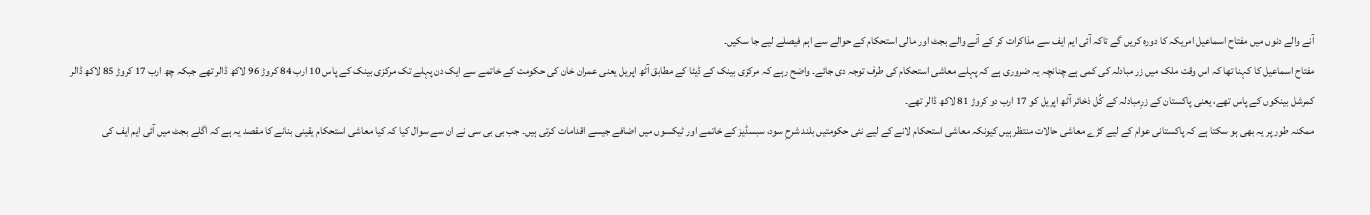آنے والے دنوں میں مفتاح اسماعیل امریکہ کا دورہ کریں گے تاکہ آئی ایم ایف سے مذاکرات کر کے آنے والے بجٹ اور مالی استحکام کے حوالے سے اہم فیصلے لیے جا سکیں۔
مفتاح اسماعیل کا کہنا تھا کہ اس وقت ملک میں زر مبادلہ کی کمی ہے چنانچہ یہ ضروری ہے کہ پہلے معاشی استحکام کی طرف توجہ دی جائے۔ واضح رہے کہ مرکزی بینک کے ڈیٹا کے مطابق آٹھ اپریل یعنی عمران خان کی حکومت کے خاتمے سے ایک دن پہلے تک مرکزی بینک کے پاس 10 ارب 84 کروڑ 96 لاکھ ڈالر تھے جبکہ چھ ارب 17 کروڑ 85 لاکھ ڈالر کمرشل بینکوں کے پاس تھے، یعنی پاکستان کے زرِمبادلہ کے کُل ذخائر آٹھ اپریل کو 17 ارب دو کروڑ 81 لاکھ ڈالر تھے۔
ممکنہ طور پر یہ بھی ہو سکتا ہے کہ پاکستانی عوام کے لیے کڑے معاشی حالات منتظر ہیں کیونکہ معاشی استحکام لانے کے لیے نئی حکومتیں بلند شرحِ سود، سبسڈیز کے خاتمے اور ٹیکسوں میں اضافے جیسے اقدامات کرتی ہیں۔ جب بی بی سی نے ان سے سوال کیا کہ کیا معاشی استحکام یقینی بنانے کا مقصد یہ ہے کہ اگلے بجٹ میں آئی ایم ایف کی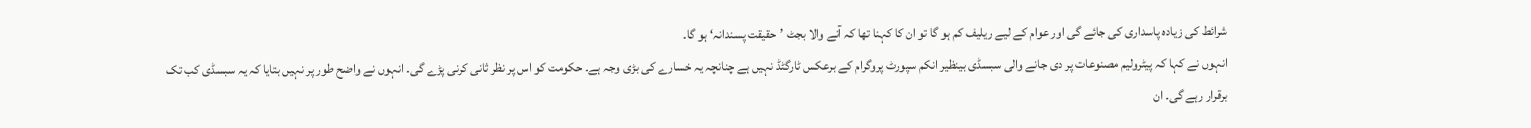شرائط کی زیادہ پاسداری کی جائے گی اور عوام کے لیے ریلیف کم ہو گا تو ان کا کہنا تھا کہ آنے والا بجٹ ’حقیقت پسندانہ‘ ہو گا۔
انہوں نے کہا کہ پیٹرولیم مصنوعات پر دی جانے والی سبسڈی بینظیر انکم سپورٹ پروگرام کے برعکس ٹارگٹڈ نہیں ہے چنانچہ یہ خسارے کی بڑی وجہ ہے۔ حکومت کو اس پر نظر ثانی کرنی پڑے گی۔ انہوں نے واضح طور پر نہیں بتایا کہ یہ سبسڈی کب تک برقرار رہے گی۔ ان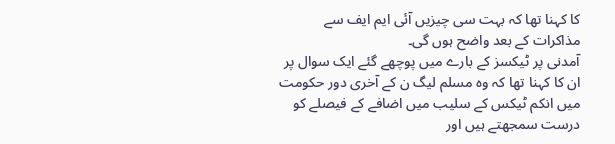کا کہنا تھا کہ بہت سی چیزیں آئی ایم ایف سے مذاکرات کے بعد واضح ہوں گی۔
آمدنی پر ٹیکسز کے بارے میں پوچھے گئے ایک سوال پر ان کا کہنا تھا کہ وہ مسلم لیگ ن کے آخری دور حکومت میں انکم ٹیکس کے سلیب میں اضافے کے فیصلے کو درست سمجھتے ہیں اور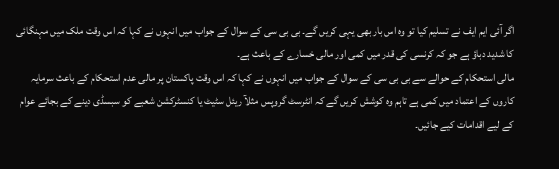اگر آئی ایم ایف نے تسلیم کیا تو وہ اس بار بھی یہی کریں گے۔ بی بی سی کے سوال کے جواب میں انہوں نے کہا کہ اس وقت ملک میں مہنگائی کا شدید دباؤ ہے جو کہ کرنسی کی قدر میں کمی اور مالی خسارے کے باعث ہے۔
مالی استحکام کے حوالے سے بی بی سی کے سوال کے جواب میں انہوں نے کہا کہ اس وقت پاکستان پر مالی عدم استحکام کے باعث سرمایہ کاروں کے اعتماد میں کمی ہے تاہم وہ کوشش کریں گے کہ انٹرسٹ گروپس مثلآ ریئل سٹیٹ یا کنسٹرکشن شعبے کو سبسڈی دینے کے بجائے عوام کے لیے اقدامات کیے جائیں۔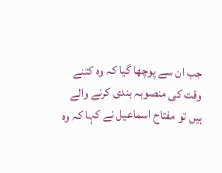جب ان سے پوچھا گیا کہ وہ کتنے وقت کی منصوبہ بندی کرنے والے ہیں تو مفتاح اسماعیل نے کہا کہ وہ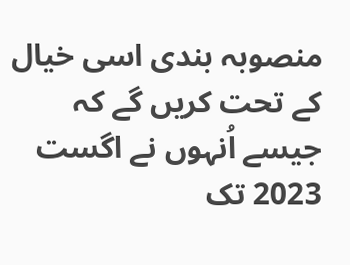منصوبہ بندی اسی خیال کے تحت کریں گے کہ جیسے اُنہوں نے اگست 2023 تک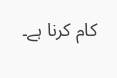کام کرنا ہے۔